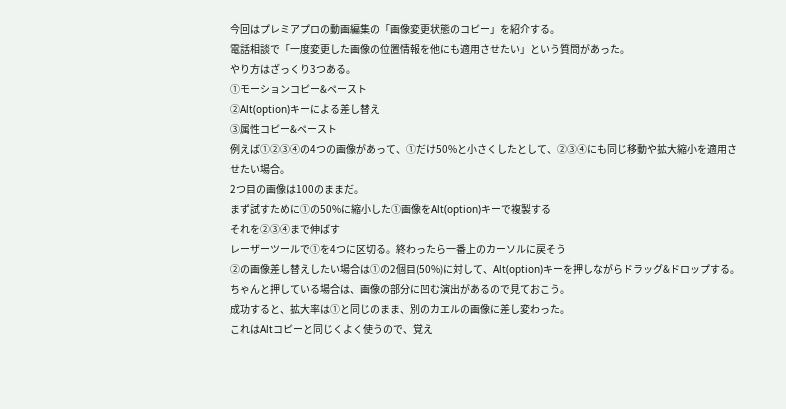今回はプレミアプロの動画編集の「画像変更状態のコピー」を紹介する。
電話相談で「一度変更した画像の位置情報を他にも適用させたい」という質問があった。
やり方はざっくり3つある。
①モーションコピー&ペースト
②Alt(option)キーによる差し替え
③属性コピー&ペースト
例えば①②③④の4つの画像があって、①だけ50%と小さくしたとして、②③④にも同じ移動や拡大縮小を適用させたい場合。
2つ目の画像は100のままだ。
まず試すために①の50%に縮小した①画像をAlt(option)キーで複製する
それを②③④まで伸ばす
レーザーツールで①を4つに区切る。終わったら一番上のカーソルに戻そう
②の画像差し替えしたい場合は①の2個目(50%)に対して、Alt(option)キーを押しながらドラッグ&ドロップする。
ちゃんと押している場合は、画像の部分に凹む演出があるので見ておこう。
成功すると、拡大率は①と同じのまま、別のカエルの画像に差し変わった。
これはAltコピーと同じくよく使うので、覚え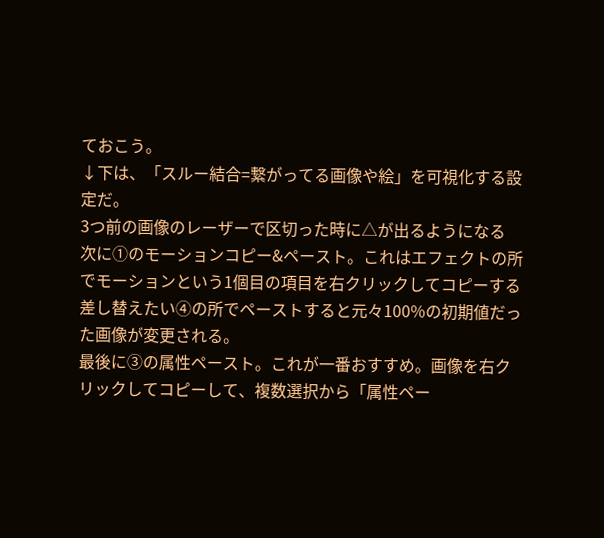ておこう。
↓下は、「スルー結合=繋がってる画像や絵」を可視化する設定だ。
3つ前の画像のレーザーで区切った時に△が出るようになる
次に①のモーションコピー&ペースト。これはエフェクトの所でモーションという1個目の項目を右クリックしてコピーする
差し替えたい④の所でペーストすると元々100%の初期値だった画像が変更される。
最後に③の属性ペースト。これが一番おすすめ。画像を右クリックしてコピーして、複数選択から「属性ペー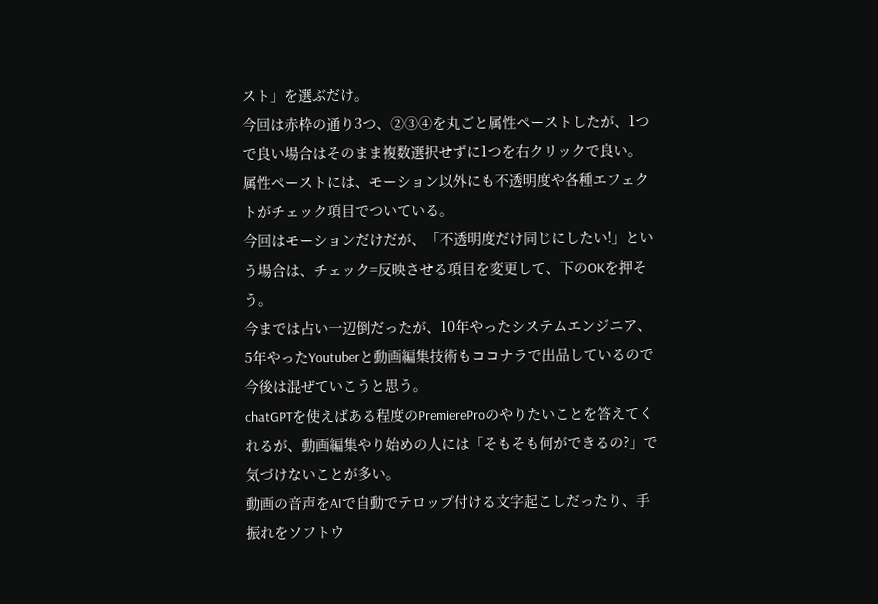スト」を選ぶだけ。
今回は赤枠の通り3つ、②③④を丸ごと属性ペーストしたが、1つで良い場合はそのまま複数選択せずに1つを右クリックで良い。
属性ペーストには、モーション以外にも不透明度や各種エフェクトがチェック項目でついている。
今回はモーションだけだが、「不透明度だけ同じにしたい!」という場合は、チェック=反映させる項目を変更して、下のOKを押そう。
今までは占い一辺倒だったが、10年やったシステムエンジニア、5年やったYoutuberと動画編集技術もココナラで出品しているので今後は混ぜていこうと思う。
chatGPTを使えばある程度のPremiereProのやりたいことを答えてくれるが、動画編集やり始めの人には「そもそも何ができるの?」で気づけないことが多い。
動画の音声をAIで自動でテロップ付ける文字起こしだったり、手振れをソフトウ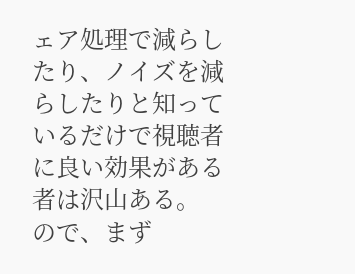ェア処理で減らしたり、ノイズを減らしたりと知っているだけで視聴者に良い効果がある者は沢山ある。
ので、まず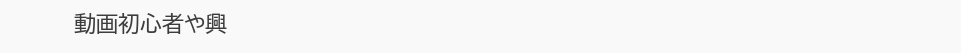動画初心者や興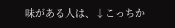味がある人は、↓こっちか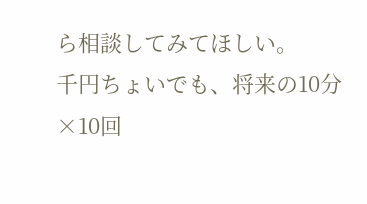ら相談してみてほしい。
千円ちょいでも、将来の10分×10回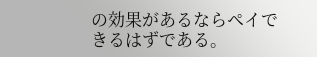の効果があるならペイできるはずである。